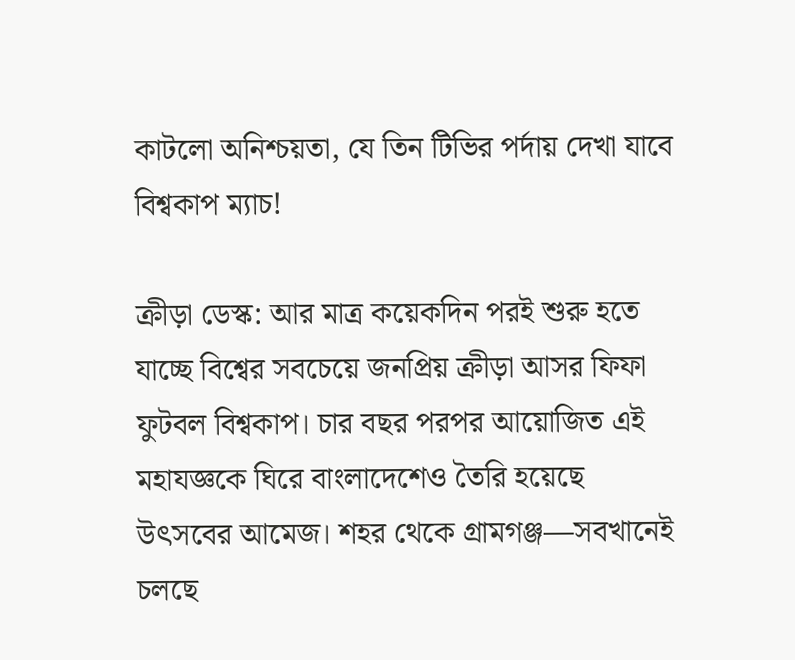কাটলো অনিশ্চয়তা, যে তিন টিভির পর্দায় দেখা যাবে বিশ্বকাপ ম্যাচ!

ক্রীড়া ডেস্ক: আর মাত্র কয়েকদিন পরই শুরু হতে যাচ্ছে বিশ্বের সবচেয়ে জনপ্রিয় ক্রীড়া আসর ফিফা ফুটবল বিশ্বকাপ। চার বছর পরপর আয়োজিত এই মহাযজ্ঞকে ঘিরে বাংলাদেশেও তৈরি হয়েছে উৎসবের আমেজ। শহর থেকে গ্রামগঞ্জ—সবখানেই চলছে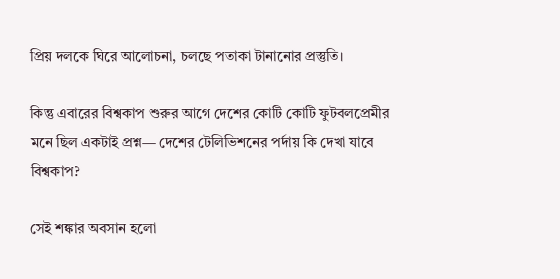প্রিয় দলকে ঘিরে আলোচনা, চলছে পতাকা টানানোর প্রস্তুতি।

কিন্তু এবারের বিশ্বকাপ শুরুর আগে দেশের কোটি কোটি ফুটবলপ্রেমীর মনে ছিল একটাই প্রশ্ন— দেশের টেলিভিশনের পর্দায় কি দেখা যাবে বিশ্বকাপ?

সেই শঙ্কার অবসান হলো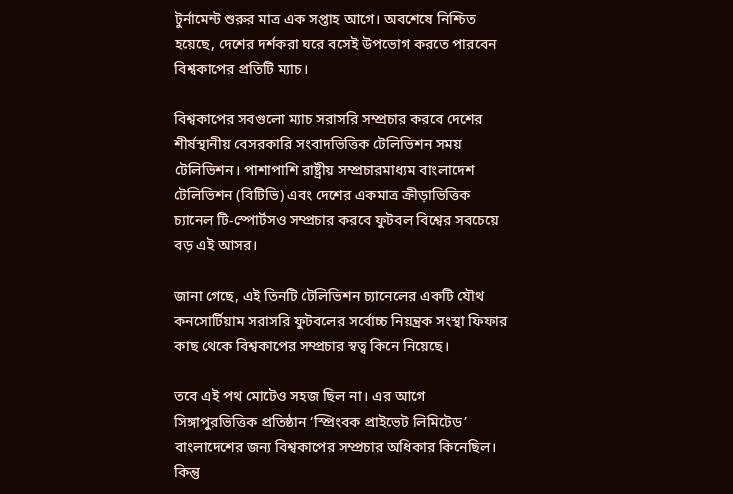টুর্নামেন্ট শুরুর মাত্র এক সপ্তাহ আগে। অবশেষে নিশ্চিত হয়েছে, দেশের দর্শকরা ঘরে বসেই উপভোগ করতে পারবেন বিশ্বকাপের প্রতিটি ম্যাচ।

বিশ্বকাপের সবগুলো ম্যাচ সরাসরি সম্প্রচার করবে দেশের শীর্ষস্থানীয় বেসরকারি সংবাদভিত্তিক টেলিভিশন সময় টেলিভিশন। পাশাপাশি রাষ্ট্রীয় সম্প্রচারমাধ্যম বাংলাদেশ টেলিভিশন (বিটিভি) এবং দেশের একমাত্র ক্রীড়াভিত্তিক চ্যানেল টি-স্পোর্টসও সম্প্রচার করবে ফুটবল বিশ্বের সবচেয়ে বড় এই আসর।

জানা গেছে, এই তিনটি টেলিভিশন চ্যানেলের একটি যৌথ কনসোর্টিয়াম সরাসরি ফুটবলের সর্বোচ্চ নিয়ন্ত্রক সংস্থা ফিফার কাছ থেকে বিশ্বকাপের সম্প্রচার স্বত্ব কিনে নিয়েছে।

তবে এই পথ মোটেও সহজ ছিল না। এর আগে সিঙ্গাপুরভিত্তিক প্রতিষ্ঠান ‘স্প্রিংবক প্রাইভেট লিমিটেড’ বাংলাদেশের জন্য বিশ্বকাপের সম্প্রচার অধিকার কিনেছিল। কিন্তু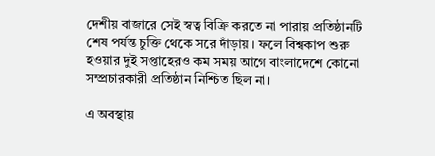দেশীয় বাজারে সেই স্বত্ব বিক্রি করতে না পারায় প্রতিষ্ঠানটি শেষ পর্যন্ত চুক্তি থেকে সরে দাঁড়ায়। ফলে বিশ্বকাপ শুরু হওয়ার দুই সপ্তাহেরও কম সময় আগে বাংলাদেশে কোনো সম্প্রচারকারী প্রতিষ্ঠান নিশ্চিত ছিল না।

এ অবস্থায়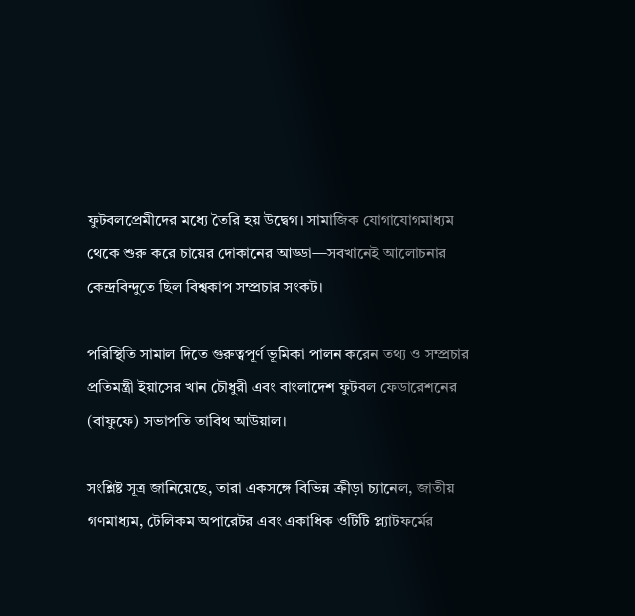ফুটবলপ্রেমীদের মধ্যে তৈরি হয় উদ্বেগ। সামাজিক যোগাযোগমাধ্যম থেকে শুরু করে চায়ের দোকানের আড্ডা—সবখানেই আলোচনার কেন্দ্রবিন্দুতে ছিল বিশ্বকাপ সম্প্রচার সংকট।

পরিস্থিতি সামাল দিতে গুরুত্বপূর্ণ ভূমিকা পালন করেন তথ্য ও সম্প্রচার প্রতিমন্ত্রী ইয়াসের খান চৌধুরী এবং বাংলাদেশ ফুটবল ফেডারেশনের (বাফুফে) সভাপতি তাবিথ আউয়াল।

সংশ্লিষ্ট সূত্র জানিয়েছে, তারা একসঙ্গে বিভিন্ন ক্রীড়া চ্যানেল, জাতীয় গণমাধ্যম, টেলিকম অপারেটর এবং একাধিক ওটিটি প্ল্যাটফর্মের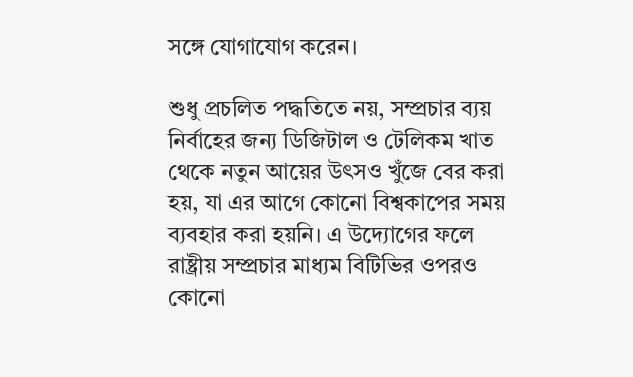সঙ্গে যোগাযোগ করেন।

শুধু প্রচলিত পদ্ধতিতে নয়, সম্প্রচার ব্যয় নির্বাহের জন্য ডিজিটাল ও টেলিকম খাত থেকে নতুন আয়ের উৎসও খুঁজে বের করা হয়, যা এর আগে কোনো বিশ্বকাপের সময় ব্যবহার করা হয়নি। এ উদ্যোগের ফলে রাষ্ট্রীয় সম্প্রচার মাধ্যম বিটিভির ওপরও কোনো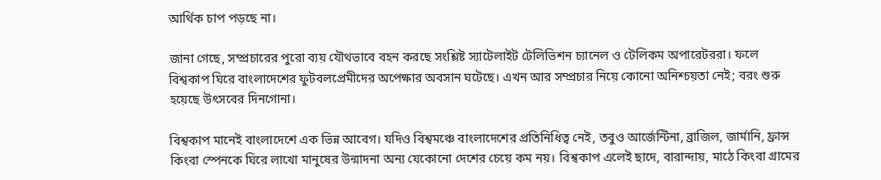আর্থিক চাপ পড়ছে না।

জানা গেছে, সম্প্রচারের পুরো ব্যয় যৌথভাবে বহন করছে সংশ্লিষ্ট স্যাটেলাইট টেলিভিশন চ্যানেল ও টেলিকম অপারেটররা। ফলে বিশ্বকাপ ঘিরে বাংলাদেশের ফুটবলপ্রেমীদের অপেক্ষার অবসান ঘটেছে। এখন আর সম্প্রচার নিয়ে কোনো অনিশ্চয়তা নেই; বরং শুরু হয়েছে উৎসবের দিনগোনা।

বিশ্বকাপ মানেই বাংলাদেশে এক ভিন্ন আবেগ। যদিও বিশ্বমঞ্চে বাংলাদেশের প্রতিনিধিত্ব নেই, তবুও আর্জেন্টিনা, ব্রাজিল, জার্মানি, ফ্রান্স কিংবা স্পেনকে ঘিরে লাখো মানুষের উন্মাদনা অন্য যেকোনো দেশের চেয়ে কম নয়। বিশ্বকাপ এলেই ছাদে, বারান্দায়, মাঠে কিংবা গ্রামের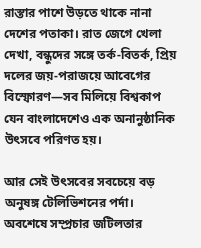রাস্তার পাশে উড়তে থাকে নানা দেশের পতাকা। রাত জেগে খেলা দেখা, বন্ধুদের সঙ্গে তর্ক-বিতর্ক, প্রিয় দলের জয়-পরাজয়ে আবেগের বিস্ফোরণ—সব মিলিয়ে বিশ্বকাপ যেন বাংলাদেশেও এক অনানুষ্ঠানিক উৎসবে পরিণত হয়।

আর সেই উৎসবের সবচেয়ে বড় অনুষঙ্গ টেলিভিশনের পর্দা। অবশেষে সম্প্রচার জটিলতার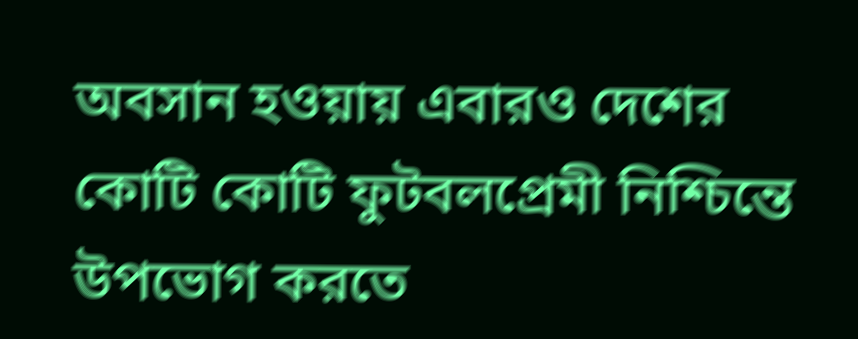অবসান হওয়ায় এবারও দেশের কোটি কোটি ফুটবলপ্রেমী নিশ্চিন্তে উপভোগ করতে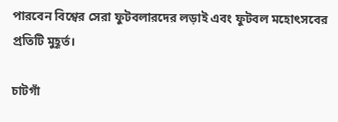পারবেন বিশ্বের সেরা ফুটবলারদের লড়াই এবং ফুটবল মহোৎসবের প্রতিটি মুহূর্ত।

চাটগাঁ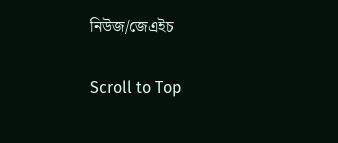নিউজ/জেএইচ

Scroll to Top